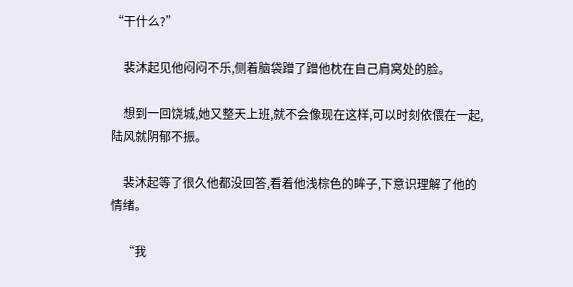“干什么?”

    裴沐起见他闷闷不乐,侧着脑袋蹭了蹭他枕在自己肩窝处的脸。

    想到一回饶城,她又整天上班,就不会像现在这样,可以时刻依偎在一起,陆风就阴郁不振。

    裴沐起等了很久他都没回答,看着他浅棕色的眸子,下意识理解了他的情绪。

    “我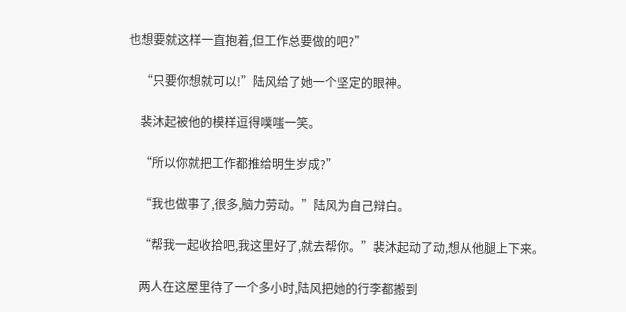也想要就这样一直抱着,但工作总要做的吧?”

    “只要你想就可以!”陆风给了她一个坚定的眼神。

    裴沐起被他的模样逗得噗嗤一笑。

    “所以你就把工作都推给明生岁成?”

    “我也做事了,很多,脑力劳动。”陆风为自己辩白。

    “帮我一起收拾吧,我这里好了,就去帮你。”裴沐起动了动,想从他腿上下来。

    两人在这屋里待了一个多小时,陆风把她的行李都搬到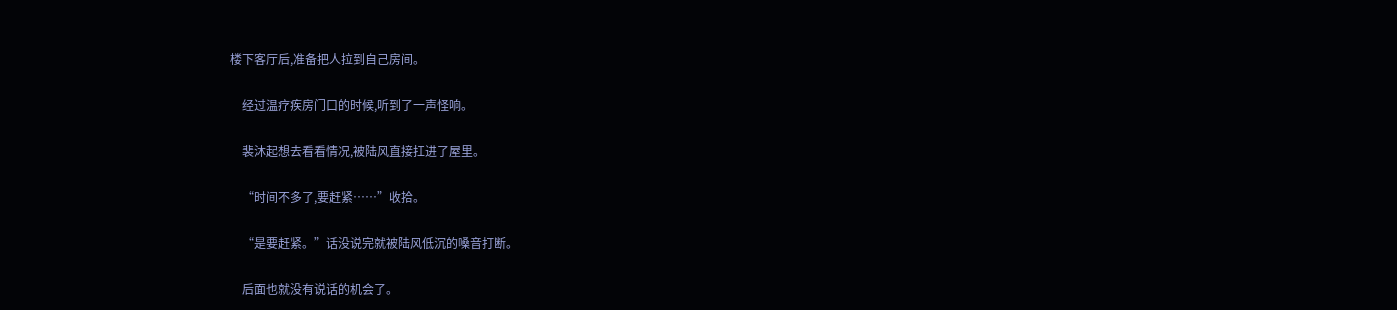楼下客厅后,准备把人拉到自己房间。

    经过温疗疾房门口的时候,听到了一声怪响。

    裴沐起想去看看情况,被陆风直接扛进了屋里。

    “时间不多了,要赶紧……”收拾。

    “是要赶紧。”话没说完就被陆风低沉的嗓音打断。

    后面也就没有说话的机会了。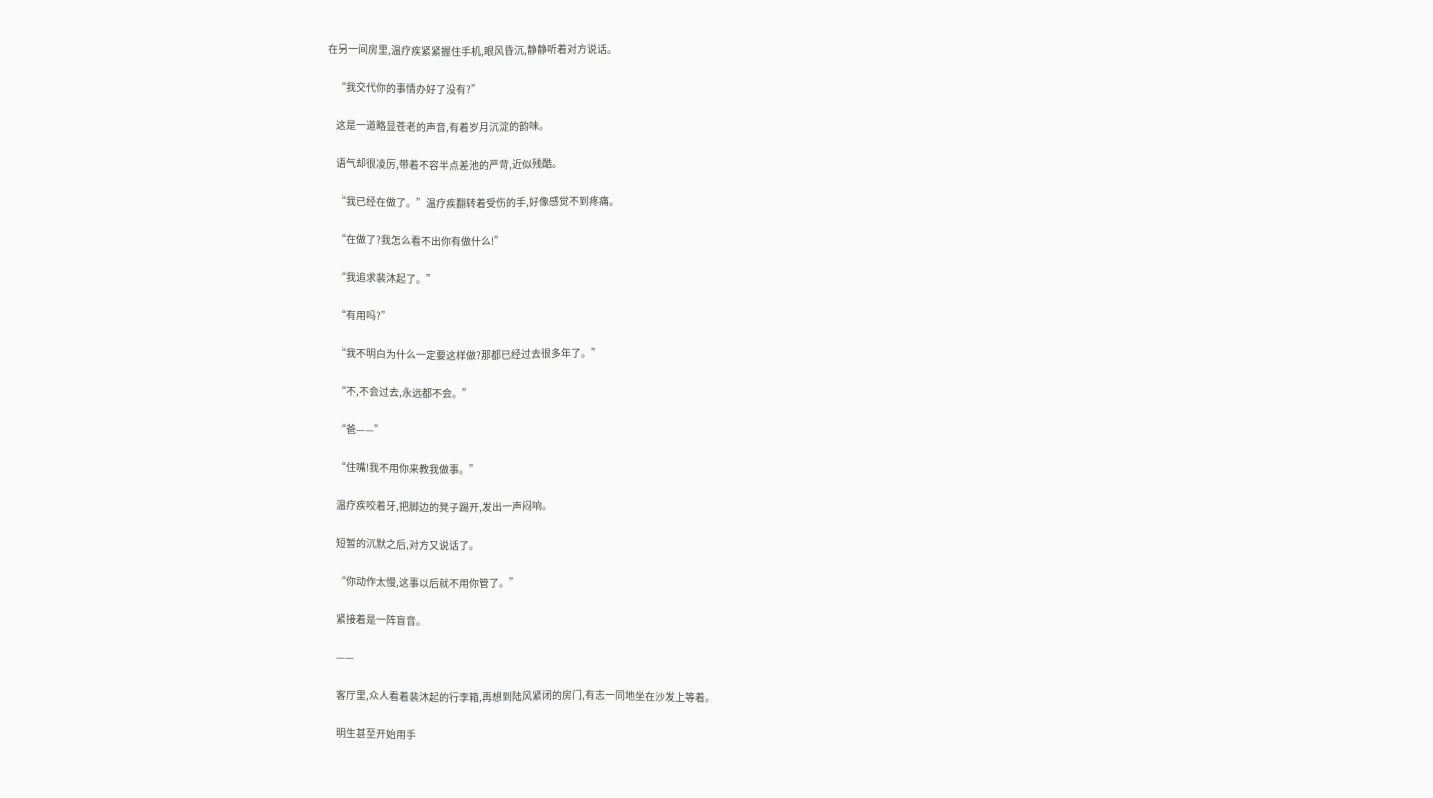在另一间房里,温疗疾紧紧握住手机,眼风昏沉,静静听着对方说话。

    “我交代你的事情办好了没有?”

    这是一道略显苍老的声音,有着岁月沉淀的韵味。

    语气却很凌厉,带着不容半点差池的严苛,近似残酷。

    “我已经在做了。”温疗疾翻转着受伤的手,好像感觉不到疼痛。

    “在做了?我怎么看不出你有做什么!”

    “我追求裴沐起了。”

    “有用吗?”

    “我不明白为什么一定要这样做?那都已经过去很多年了。”

    “不,不会过去,永远都不会。”

    “爸——”

    “住嘴!我不用你来教我做事。”

    温疗疾咬着牙,把脚边的凳子踢开,发出一声闷响。

    短暂的沉默之后,对方又说话了。

    “你动作太慢,这事以后就不用你管了。”

    紧接着是一阵盲音。

    ——

    客厅里,众人看着裴沐起的行李箱,再想到陆风紧闭的房门,有志一同地坐在沙发上等着。

    明生甚至开始用手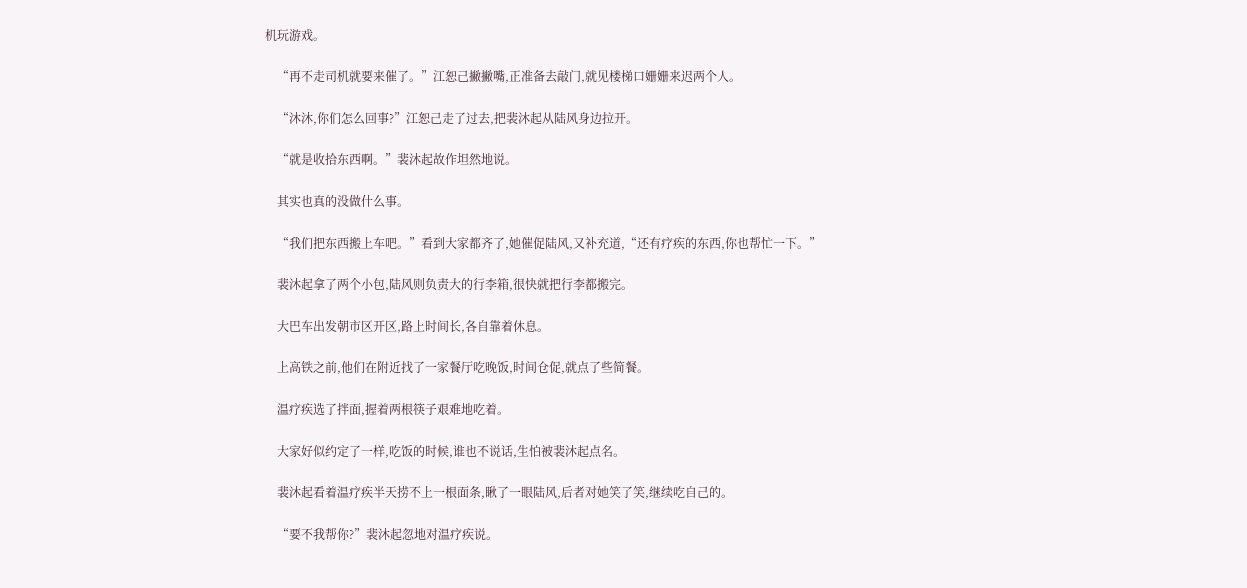机玩游戏。

    “再不走司机就要来催了。”江恕己撇撇嘴,正准备去敲门,就见楼梯口姗姗来迟两个人。

    “沐沐,你们怎么回事?”江恕己走了过去,把裴沐起从陆风身边拉开。

    “就是收拾东西啊。”裴沐起故作坦然地说。

    其实也真的没做什么事。

    “我们把东西搬上车吧。”看到大家都齐了,她催促陆风,又补充道,“还有疗疾的东西,你也帮忙一下。”

    裴沐起拿了两个小包,陆风则负责大的行李箱,很快就把行李都搬完。

    大巴车出发朝市区开区,路上时间长,各自靠着休息。

    上高铁之前,他们在附近找了一家餐厅吃晚饭,时间仓促,就点了些简餐。

    温疗疾选了拌面,握着两根筷子艰难地吃着。

    大家好似约定了一样,吃饭的时候,谁也不说话,生怕被裴沐起点名。

    裴沐起看着温疗疾半天捞不上一根面条,瞅了一眼陆风,后者对她笑了笑,继续吃自己的。

    “要不我帮你?”裴沐起忽地对温疗疾说。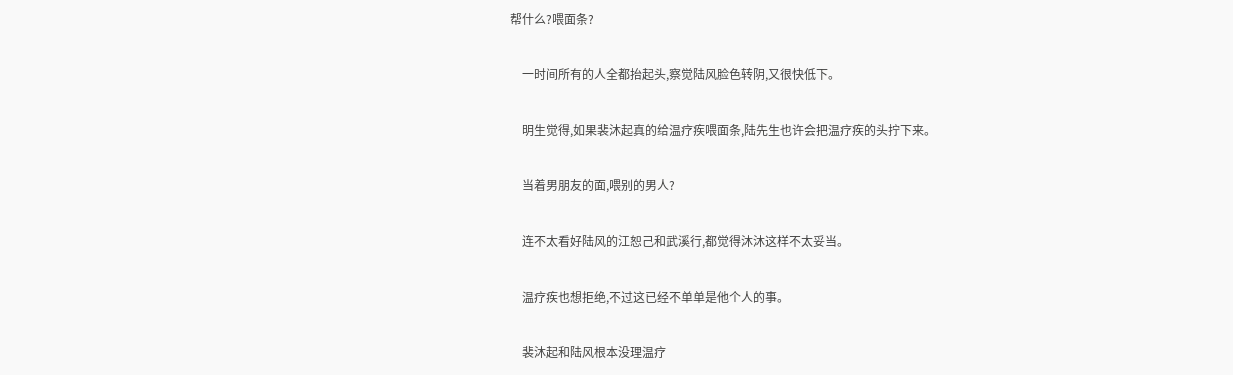帮什么?喂面条?

    一时间所有的人全都抬起头,察觉陆风脸色转阴,又很快低下。

    明生觉得,如果裴沐起真的给温疗疾喂面条,陆先生也许会把温疗疾的头拧下来。

    当着男朋友的面,喂别的男人?

    连不太看好陆风的江恕己和武溪行,都觉得沐沐这样不太妥当。

    温疗疾也想拒绝,不过这已经不单单是他个人的事。

    裴沐起和陆风根本没理温疗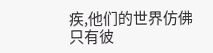疾,他们的世界仿佛只有彼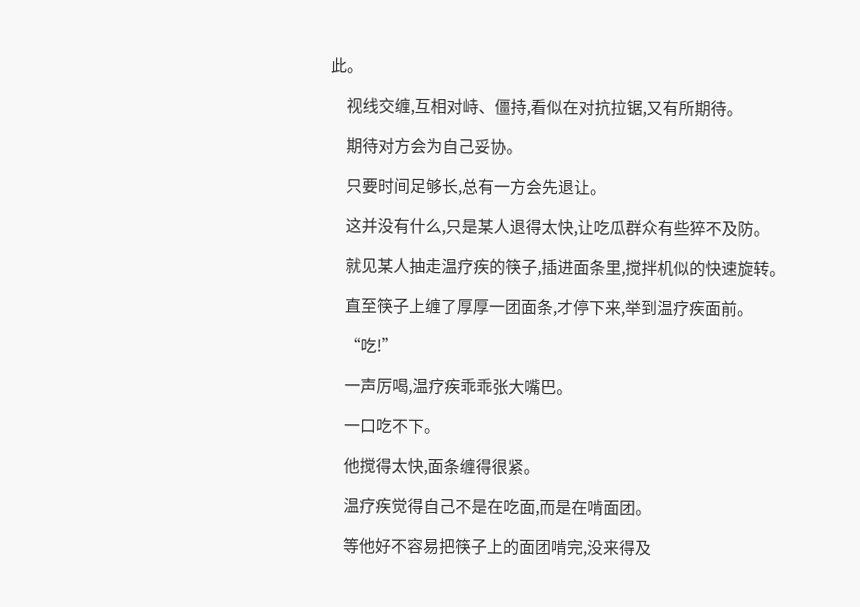此。

    视线交缠,互相对峙、僵持,看似在对抗拉锯,又有所期待。

    期待对方会为自己妥协。

    只要时间足够长,总有一方会先退让。

    这并没有什么,只是某人退得太快,让吃瓜群众有些猝不及防。

    就见某人抽走温疗疾的筷子,插进面条里,搅拌机似的快速旋转。

    直至筷子上缠了厚厚一团面条,才停下来,举到温疗疾面前。

    “吃!”

    一声厉喝,温疗疾乖乖张大嘴巴。

    一口吃不下。

    他搅得太快,面条缠得很紧。

    温疗疾觉得自己不是在吃面,而是在啃面团。

    等他好不容易把筷子上的面团啃完,没来得及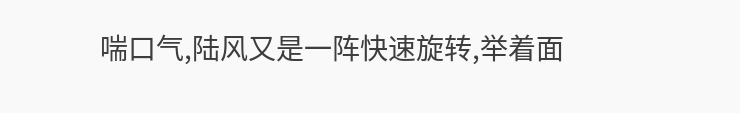喘口气,陆风又是一阵快速旋转,举着面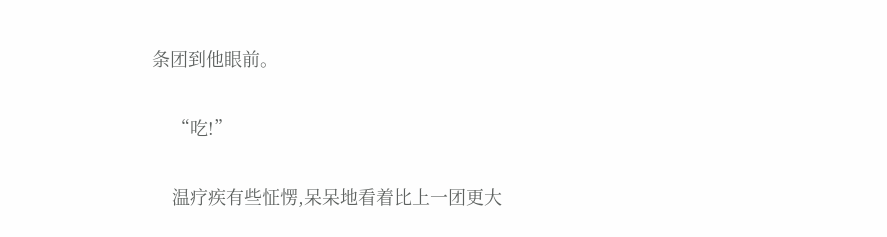条团到他眼前。

    “吃!”

    温疗疾有些怔愣,呆呆地看着比上一团更大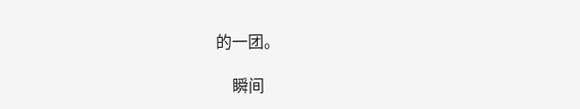的一团。

    瞬间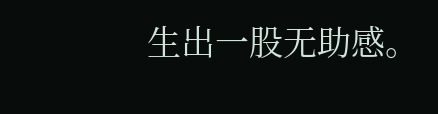生出一股无助感。